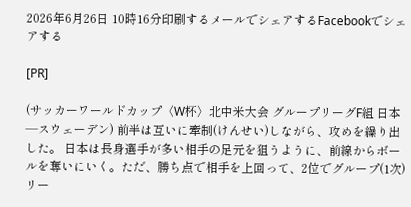2026年6月26日 10時16分印刷するメールでシェアするFacebookでシェアする

[PR]

(サッカーワールドカップ〈W杯〉北中米大会 グループリーグF組 日本―スウェーデン) 前半は互いに牽制(けんせい)しながら、攻めを繰り出した。 日本は長身選手が多い相手の足元を狙うように、前線からボールを奪いにいく。ただ、勝ち点で相手を上回って、2位でグループ(1次)リー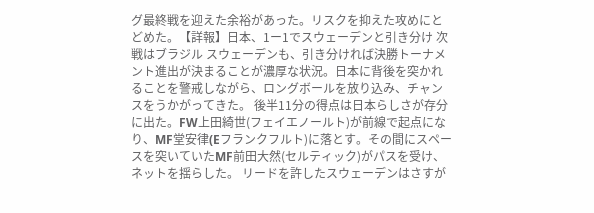グ最終戦を迎えた余裕があった。リスクを抑えた攻めにとどめた。【詳報】日本、1ー1でスウェーデンと引き分け 次戦はブラジル スウェーデンも、引き分ければ決勝トーナメント進出が決まることが濃厚な状況。日本に背後を突かれることを警戒しながら、ロングボールを放り込み、チャンスをうかがってきた。 後半11分の得点は日本らしさが存分に出た。FW上田綺世(フェイエノールト)が前線で起点になり、MF堂安律(Eフランクフルト)に落とす。その間にスペースを突いていたMF前田大然(セルティック)がパスを受け、ネットを揺らした。 リードを許したスウェーデンはさすが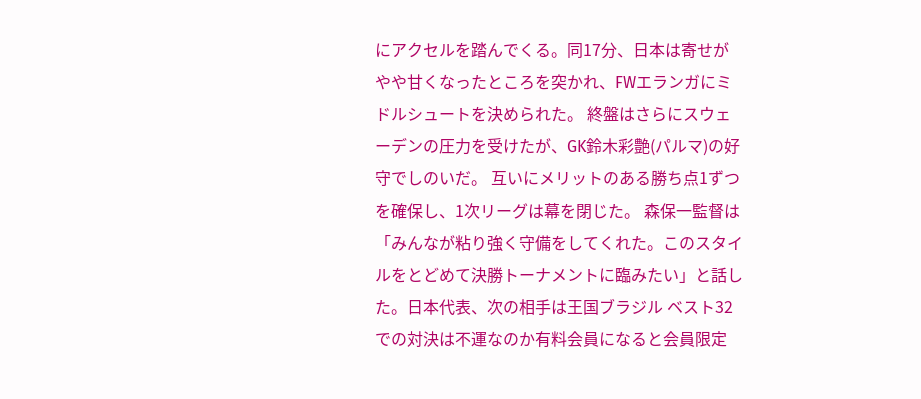にアクセルを踏んでくる。同17分、日本は寄せがやや甘くなったところを突かれ、FWエランガにミドルシュートを決められた。 終盤はさらにスウェーデンの圧力を受けたが、GK鈴木彩艶(パルマ)の好守でしのいだ。 互いにメリットのある勝ち点1ずつを確保し、1次リーグは幕を閉じた。 森保一監督は「みんなが粘り強く守備をしてくれた。このスタイルをとどめて決勝トーナメントに臨みたい」と話した。日本代表、次の相手は王国ブラジル ベスト32での対決は不運なのか有料会員になると会員限定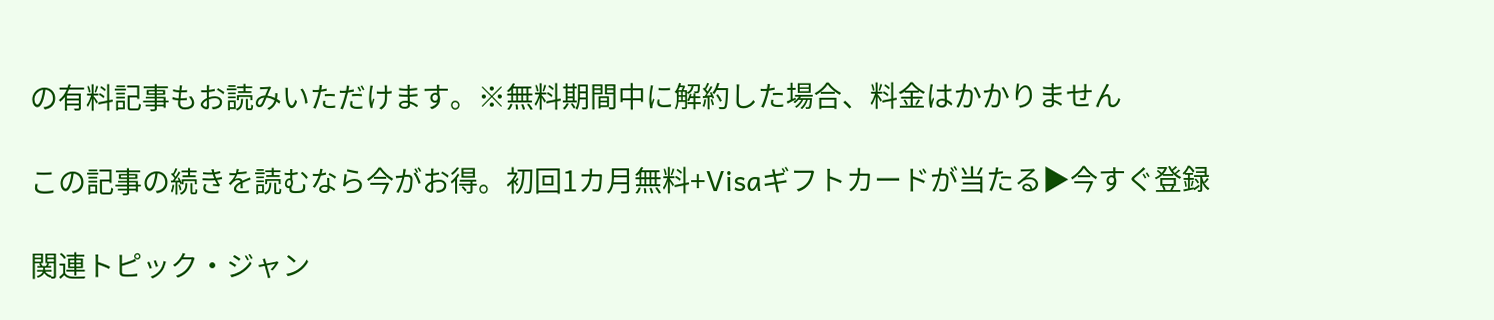の有料記事もお読みいただけます。※無料期間中に解約した場合、料金はかかりません

この記事の続きを読むなら今がお得。初回1カ月無料+Visaギフトカードが当たる▶今すぐ登録

関連トピック・ジャン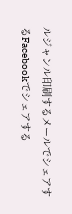ルジャンル印刷するメールでシェアするFacebookでシェアする